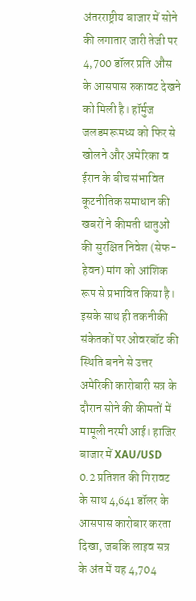अंतरराष्ट्रीय बाजार में सोने की लगातार जारी तेजी पर 4,700 डॉलर प्रति औंस के आसपास रुकावट देखने को मिली है। हॉर्मुज जलडमरूमध्य को फिर से खोलने और अमेरिका व ईरान के बीच संभावित कूटनीतिक समाधान की खबरों ने कीमती धातुओं की सुरक्षित निवेश (सेफ-हेवन) मांग को आंशिक रूप से प्रभावित किया है। इसके साथ ही तकनीकी संकेतकों पर ओवरबॉट की स्थिति बनने से उत्तर अमेरिकी कारोबारी सत्र के दौरान सोने की कीमतों में मामूली नरमी आई। हाजिर बाजार में XAU/USD 0.2 प्रतिशत की गिरावट के साथ 4,641 डॉलर के आसपास कारोबार करता दिखा, जबकि लाइव सत्र के अंत में यह 4,704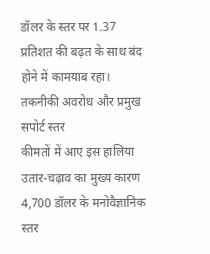डॉलर के स्तर पर 1.37 प्रतिशत की बढ़त के साथ बंद होने में कामयाब रहा।
तकनीकी अवरोध और प्रमुख सपोर्ट स्तर
कीमतों में आए इस हालिया उतार-चढ़ाव का मुख्य कारण 4,700 डॉलर के मनोवैज्ञानिक स्तर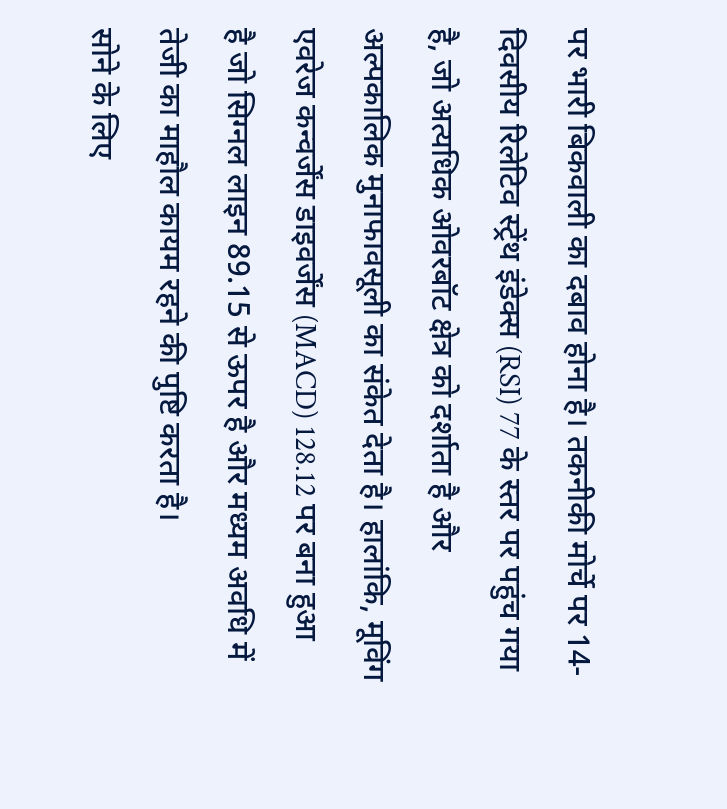पर भारी बिकवाली का दबाव होना है। तकनीकी मोर्चे पर 14-दिवसीय रिलेटिव स्ट्रेंथ इंडेक्स (RSI) 77 के स्तर पर पहुंच गया है, जो अत्यधिक ओवरबॉट क्षेत्र को दर्शाता है और अल्पकालिक मुनाफावसूली का संकेत देता है। हालांकि, मूविंग एवरेज कन्वर्जेंस डाइवर्जेंस (MACD) 128.12 पर बना हुआ है जो सिग्नल लाइन 89.15 से ऊपर है और मध्यम अवधि में तेजी का माहौल कायम रहने की पुष्टि करता है।
सोने के लिए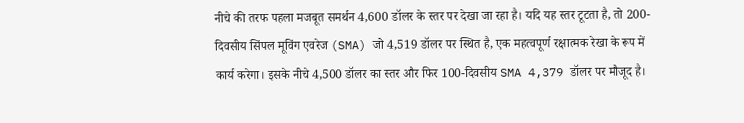नीचे की तरफ पहला मजबूत समर्थन 4,600 डॉलर के स्तर पर देखा जा रहा है। यदि यह स्तर टूटता है, तो 200-दिवसीय सिंपल मूविंग एवरेज (SMA) जो 4,519 डॉलर पर स्थित है, एक महत्वपूर्ण रक्षात्मक रेखा के रूप में कार्य करेगा। इसके नीचे 4,500 डॉलर का स्तर और फिर 100-दिवसीय SMA 4,379 डॉलर पर मौजूद है।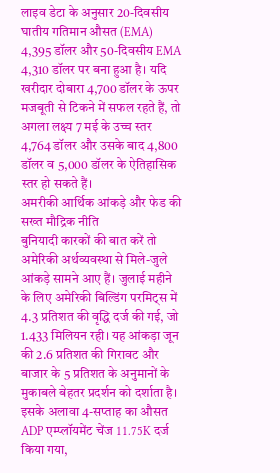लाइव डेटा के अनुसार 20-दिवसीय घातीय गतिमान औसत (EMA) 4,395 डॉलर और 50-दिवसीय EMA 4,310 डॉलर पर बना हुआ है। यदि खरीदार दोबारा 4,700 डॉलर के ऊपर मजबूती से टिकने में सफल रहते हैं, तो अगला लक्ष्य 7 मई के उच्च स्तर 4,764 डॉलर और उसके बाद 4,800 डॉलर व 5,000 डॉलर के ऐतिहासिक स्तर हो सकते हैं।
अमरीकी आर्थिक आंकड़े और फेड की सख्त मौद्रिक नीति
बुनियादी कारकों की बात करें तो अमेरिकी अर्थव्यवस्था से मिले-जुले आंकड़े सामने आए हैं। जुलाई महीने के लिए अमेरिकी बिल्डिंग परमिट्स में 4.3 प्रतिशत की वृद्धि दर्ज की गई, जो 1.433 मिलियन रही। यह आंकड़ा जून की 2.6 प्रतिशत की गिरावट और बाजार के 5 प्रतिशत के अनुमानों के मुकाबले बेहतर प्रदर्शन को दर्शाता है। इसके अलावा 4-सप्ताह का औसत ADP एम्प्लॉयमेंट चेंज 11.75K दर्ज किया गया,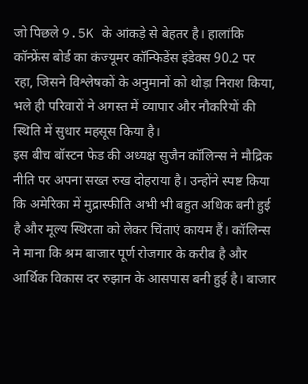जो पिछले 9.5K के आंकड़े से बेहतर है। हालांकि कॉन्फ्रेंस बोर्ड का कंज्यूमर कॉन्फिडेंस इंडेक्स 90.2 पर रहा, जिसने विश्लेषकों के अनुमानों को थोड़ा निराश किया, भले ही परिवारों ने अगस्त में व्यापार और नौकरियों की स्थिति में सुधार महसूस किया है।
इस बीच बॉस्टन फेड की अध्यक्ष सुजैन कॉलिन्स ने मौद्रिक नीति पर अपना सख्त रुख दोहराया है। उन्होंने स्पष्ट किया कि अमेरिका में मुद्रास्फीति अभी भी बहुत अधिक बनी हुई है और मूल्य स्थिरता को लेकर चिंताएं कायम हैं। कॉलिन्स ने माना कि श्रम बाजार पूर्ण रोजगार के करीब है और आर्थिक विकास दर रुझान के आसपास बनी हुई है। बाजार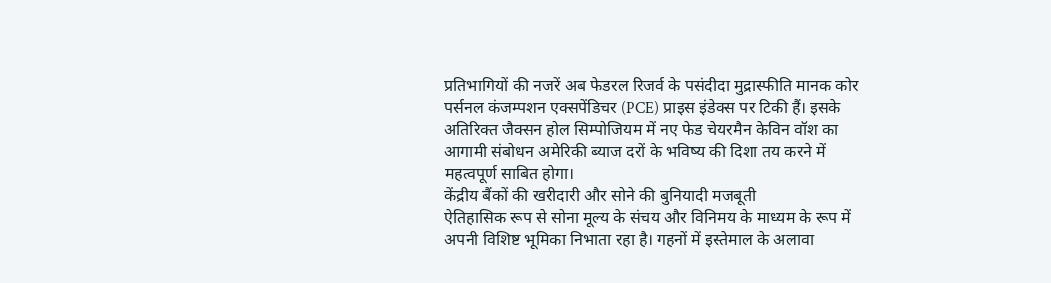प्रतिभागियों की नजरें अब फेडरल रिजर्व के पसंदीदा मुद्रास्फीति मानक कोर पर्सनल कंजम्पशन एक्सपेंडिचर (PCE) प्राइस इंडेक्स पर टिकी हैं। इसके अतिरिक्त जैक्सन होल सिम्पोजियम में नए फेड चेयरमैन केविन वॉश का आगामी संबोधन अमेरिकी ब्याज दरों के भविष्य की दिशा तय करने में महत्वपूर्ण साबित होगा।
केंद्रीय बैंकों की खरीदारी और सोने की बुनियादी मजबूती
ऐतिहासिक रूप से सोना मूल्य के संचय और विनिमय के माध्यम के रूप में अपनी विशिष्ट भूमिका निभाता रहा है। गहनों में इस्तेमाल के अलावा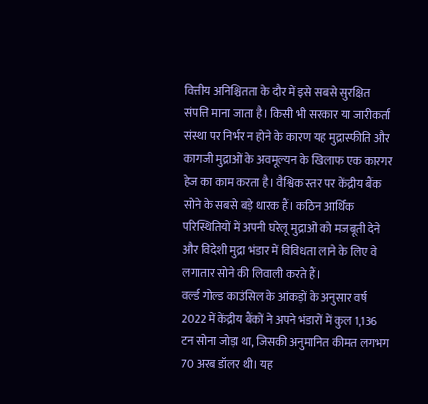वित्तीय अनिश्चितता के दौर में इसे सबसे सुरक्षित संपत्ति माना जाता है। किसी भी सरकार या जारीकर्ता संस्था पर निर्भर न होने के कारण यह मुद्रास्फीति और कागजी मुद्राओं के अवमूल्यन के खिलाफ एक कारगर हेज का काम करता है। वैश्विक स्तर पर केंद्रीय बैंक सोने के सबसे बड़े धारक हैं। कठिन आर्थिक परिस्थितियों में अपनी घरेलू मुद्राओं को मजबूती देने और विदेशी मुद्रा भंडार में विविधता लाने के लिए वे लगातार सोने की लिवाली करते हैं।
वर्ल्ड गोल्ड काउंसिल के आंकड़ों के अनुसार वर्ष 2022 में केंद्रीय बैंकों ने अपने भंडारों में कुल 1,136 टन सोना जोड़ा था, जिसकी अनुमानित कीमत लगभग 70 अरब डॉलर थी। यह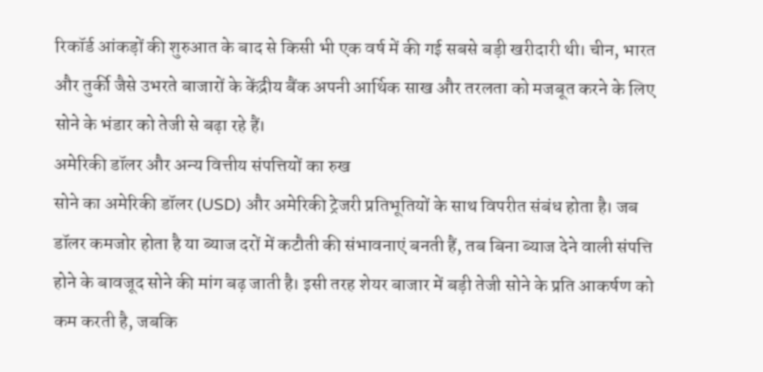रिकॉर्ड आंकड़ों की शुरुआत के बाद से किसी भी एक वर्ष में की गई सबसे बड़ी खरीदारी थी। चीन, भारत और तुर्की जैसे उभरते बाजारों के केंद्रीय बैंक अपनी आर्थिक साख और तरलता को मजबूत करने के लिए सोने के भंडार को तेजी से बढ़ा रहे हैं।
अमेरिकी डॉलर और अन्य वित्तीय संपत्तियों का रुख
सोने का अमेरिकी डॉलर (USD) और अमेरिकी ट्रेजरी प्रतिभूतियों के साथ विपरीत संबंध होता है। जब डॉलर कमजोर होता है या ब्याज दरों में कटौती की संभावनाएं बनती हैं, तब बिना ब्याज देने वाली संपत्ति होने के बावजूद सोने की मांग बढ़ जाती है। इसी तरह शेयर बाजार में बड़ी तेजी सोने के प्रति आकर्षण को कम करती है, जबकि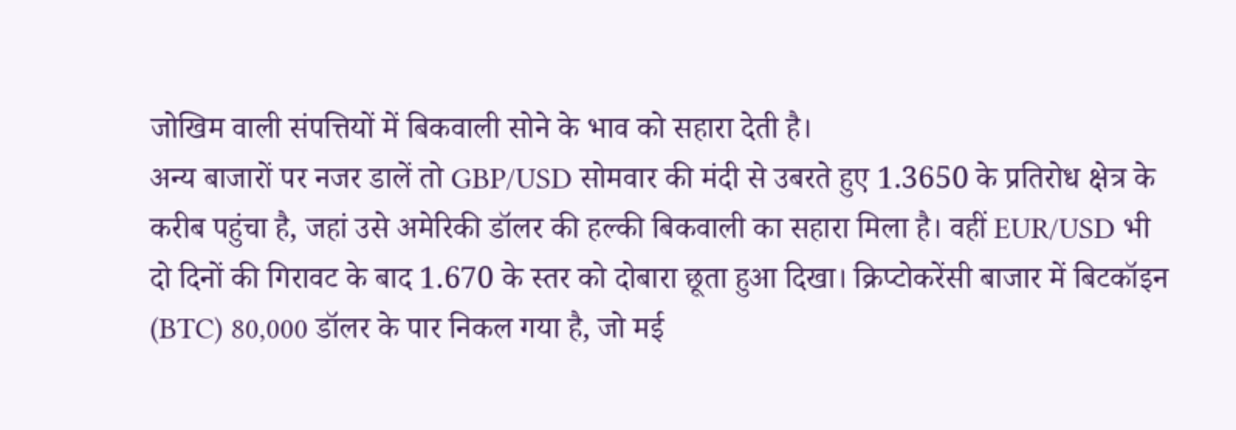जोखिम वाली संपत्तियों में बिकवाली सोने के भाव को सहारा देती है।
अन्य बाजारों पर नजर डालें तो GBP/USD सोमवार की मंदी से उबरते हुए 1.3650 के प्रतिरोध क्षेत्र के करीब पहुंचा है, जहां उसे अमेरिकी डॉलर की हल्की बिकवाली का सहारा मिला है। वहीं EUR/USD भी दो दिनों की गिरावट के बाद 1.670 के स्तर को दोबारा छूता हुआ दिखा। क्रिप्टोकरेंसी बाजार में बिटकॉइन (BTC) 80,000 डॉलर के पार निकल गया है, जो मई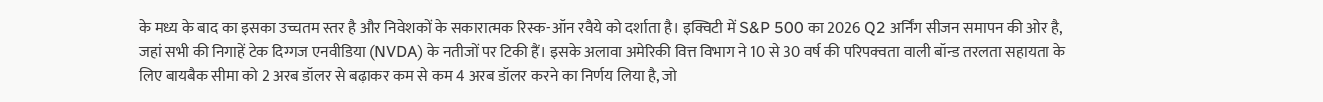के मध्य के बाद का इसका उच्चतम स्तर है और निवेशकों के सकारात्मक रिस्क-ऑन रवैये को दर्शाता है। इक्विटी में S&P 500 का 2026 Q2 अर्निंग सीजन समापन की ओर है, जहां सभी की निगाहें टेक दिग्गज एनवीडिया (NVDA) के नतीजों पर टिकी हैं। इसके अलावा अमेरिकी वित्त विभाग ने 10 से 30 वर्ष की परिपक्वता वाली बॉन्ड तरलता सहायता के लिए बायबैक सीमा को 2 अरब डॉलर से बढ़ाकर कम से कम 4 अरब डॉलर करने का निर्णय लिया है, जो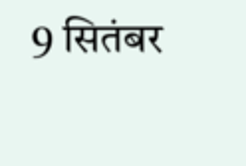9 सितंबर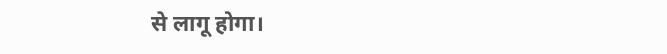से लागू होगा।